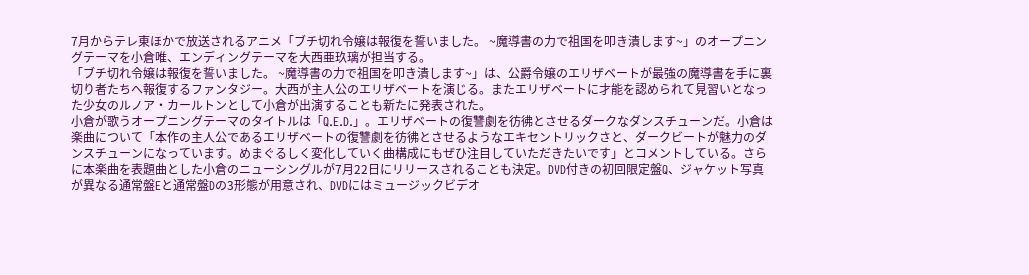7月からテレ東ほかで放送されるアニメ「ブチ切れ令嬢は報復を誓いました。 ~魔導書の力で祖国を叩き潰します~」のオープニングテーマを小倉唯、エンディングテーマを大西亜玖璃が担当する。
「ブチ切れ令嬢は報復を誓いました。 ~魔導書の力で祖国を叩き潰します~」は、公爵令嬢のエリザベートが最強の魔導書を手に裏切り者たちへ報復するファンタジー。大西が主人公のエリザベートを演じる。またエリザベートに才能を認められて見習いとなった少女のルノア・カールトンとして小倉が出演することも新たに発表された。
小倉が歌うオープニングテーマのタイトルは「Q.E.D.」。エリザベートの復讐劇を彷彿とさせるダークなダンスチューンだ。小倉は楽曲について「本作の主人公であるエリザベートの復讐劇を彷彿とさせるようなエキセントリックさと、ダークビートが魅力のダンスチューンになっています。めまぐるしく変化していく曲構成にもぜひ注目していただきたいです」とコメントしている。さらに本楽曲を表題曲とした小倉のニューシングルが7月22日にリリースされることも決定。DVD付きの初回限定盤Q、ジャケット写真が異なる通常盤Eと通常盤Dの3形態が用意され、DVDにはミュージックビデオ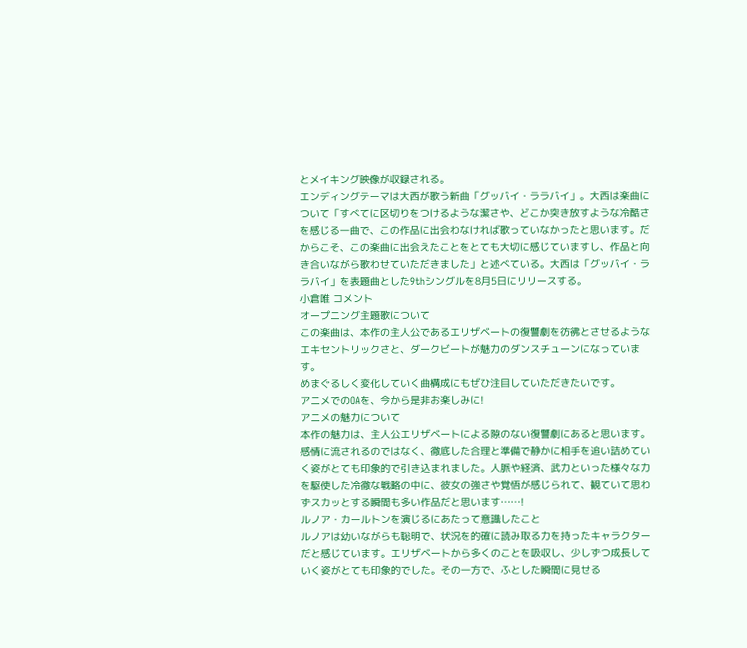とメイキング映像が収録される。
エンディングテーマは大西が歌う新曲「グッバイ・ララバイ」。大西は楽曲について「すべてに区切りをつけるような潔さや、どこか突き放すような冷酷さを感じる一曲で、この作品に出会わなければ歌っていなかったと思います。だからこそ、この楽曲に出会えたことをとても大切に感じていますし、作品と向き合いながら歌わせていただきました」と述べている。大西は「グッバイ・ララバイ」を表題曲とした9thシングルを8月5日にリリースする。
小倉唯 コメント
オープニング主題歌について
この楽曲は、本作の主人公であるエリザベートの復讐劇を彷彿とさせるようなエキセントリックさと、ダークビートが魅力のダンスチューンになっています。
めまぐるしく変化していく曲構成にもぜひ注目していただきたいです。
アニメでのOAを、今から是非お楽しみに!
アニメの魅力について
本作の魅力は、主人公エリザベートによる隙のない復讐劇にあると思います。感情に流されるのではなく、徹底した合理と準備で静かに相手を追い詰めていく姿がとても印象的で引き込まれました。人脈や経済、武力といった様々な力を駆使した冷徹な戦略の中に、彼女の強さや覚悟が感じられて、観ていて思わずスカッとする瞬間も多い作品だと思います……!
ルノア・カールトンを演じるにあたって意識したこと
ルノアは幼いながらも聡明で、状況を的確に読み取る力を持ったキャラクターだと感じています。エリザベートから多くのことを吸収し、少しずつ成長していく姿がとても印象的でした。その一方で、ふとした瞬間に見せる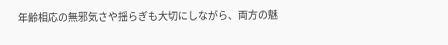年齢相応の無邪気さや揺らぎも大切にしながら、両方の魅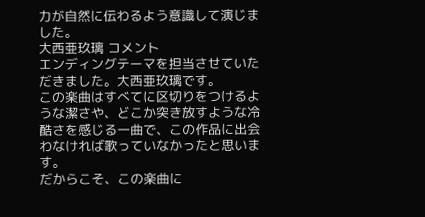力が自然に伝わるよう意識して演じました。
大西亜玖璃 コメント
エンディングテーマを担当させていただきました。大西亜玖璃です。
この楽曲はすべてに区切りをつけるような潔さや、どこか突き放すような冷酷さを感じる一曲で、この作品に出会わなければ歌っていなかったと思います。
だからこそ、この楽曲に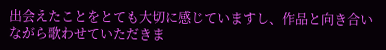出会えたことをとても大切に感じていますし、作品と向き合いながら歌わせていただきま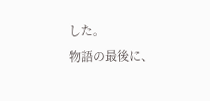した。
物語の最後に、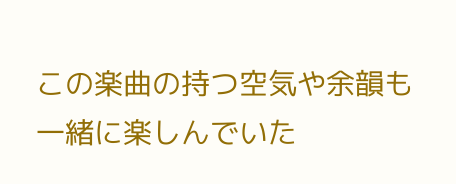この楽曲の持つ空気や余韻も一緒に楽しんでいた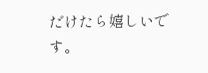だけたら嬉しいです。